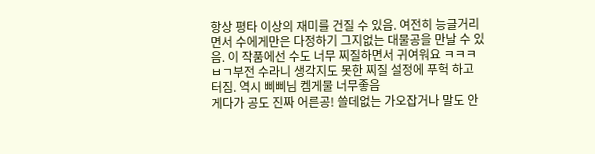항상 평타 이상의 재미를 건질 수 있음. 여전히 능글거리면서 수에게만은 다정하기 그지없는 대물공을 만날 수 있음. 이 작품에선 수도 너무 찌질하면서 귀여워요 ㅋㅋㅋ ㅂㄱ부전 수라니 생각지도 못한 찌질 설정에 푸헉 하고 터짐. 역시 삐삐님 켐게물 너무좋음
게다가 공도 진짜 어른공! 쓸데없는 가오잡거나 말도 안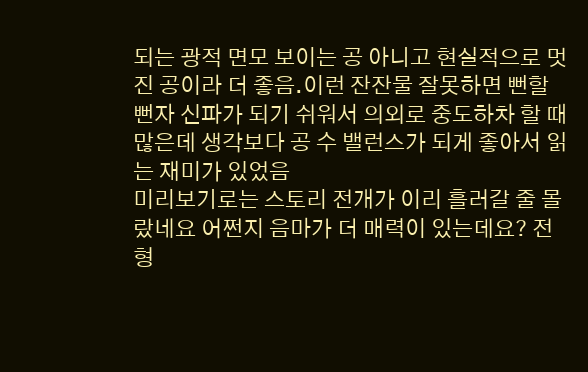되는 광적 면모 보이는 공 아니고 현실적으로 멋진 공이라 더 좋음.이런 잔잔물 잘못하면 뻔할 뻔자 신파가 되기 쉬워서 의외로 중도하차 할 때 많은데 생각보다 공 수 밸런스가 되게 좋아서 읽는 재미가 있었음
미리보기로는 스토리 전개가 이리 흘러갈 줄 몰랐네요 어쩐지 음마가 더 매력이 있는데요? 전형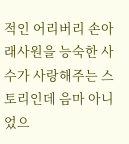적인 어리버리 손아래사원을 능숙한 사수가 사랑해주는 스토리인데 음마 아니었으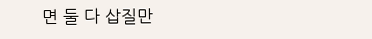면 둘 다 삽질만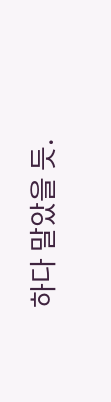하다 말았을 듯.